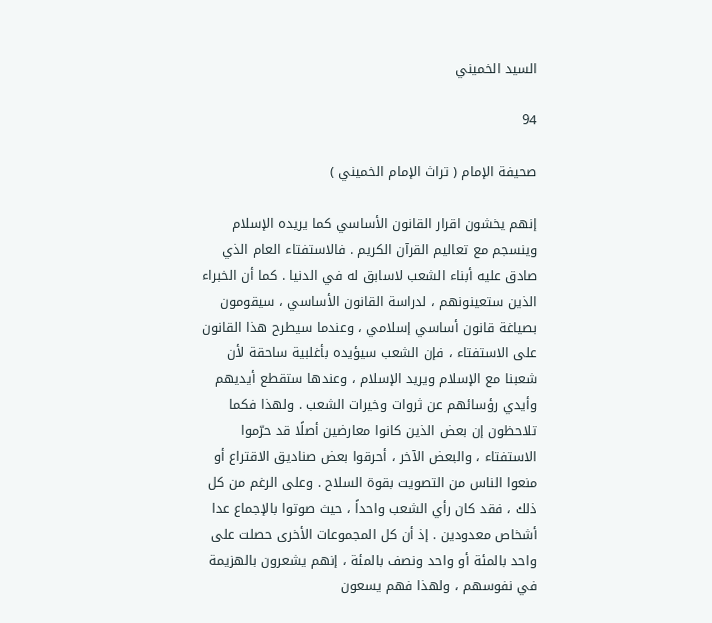السيد الخميني

94

صحيفة الإمام ( تراث الإمام الخميني )

إنهم يخشون اقرار القانون الأساسي كما يريده الإسلام وينسجم مع تعاليم القرآن الكريم . فالاستفتاء العام الذي صادق عليه أبناء الشعب لاسابق له في الدنيا . كما أن الخبراء الذين ستعينونهم ، لدراسة القانون الأساسي ، سيقومون بصياغة قانون أساسي إسلامي ، وعندما سيطرح هذا القانون على الاستفتاء ، فإن الشعب سيؤيده بأغلبية ساحقة لأن شعبنا مع الإسلام ويريد الإسلام ، وعندها ستقطع أيديهم وأيدي رؤسائهم عن ثروات وخيرات الشعب . ولهذا فكما تلاحظون إن بعض الذين كانوا معارضين أصلًا قد حرّموا الاستفتاء ، والبعض الآخر ، أحرقوا بعض صناديق الاقتراع أو منعوا الناس من التصويت بقوة السلاح . وعلى الرغم من كل ذلك ، فقد كان رأي الشعب واحداً ، حيث صوتوا بالإجماع عدا أشخاص معدودين . إذ أن كل المجموعات الأخرى حصلت على واحد بالمئة أو واحد ونصف بالمئة ، إنهم يشعرون بالهزيمة في نفوسهم ، ولهذا فهم يسعون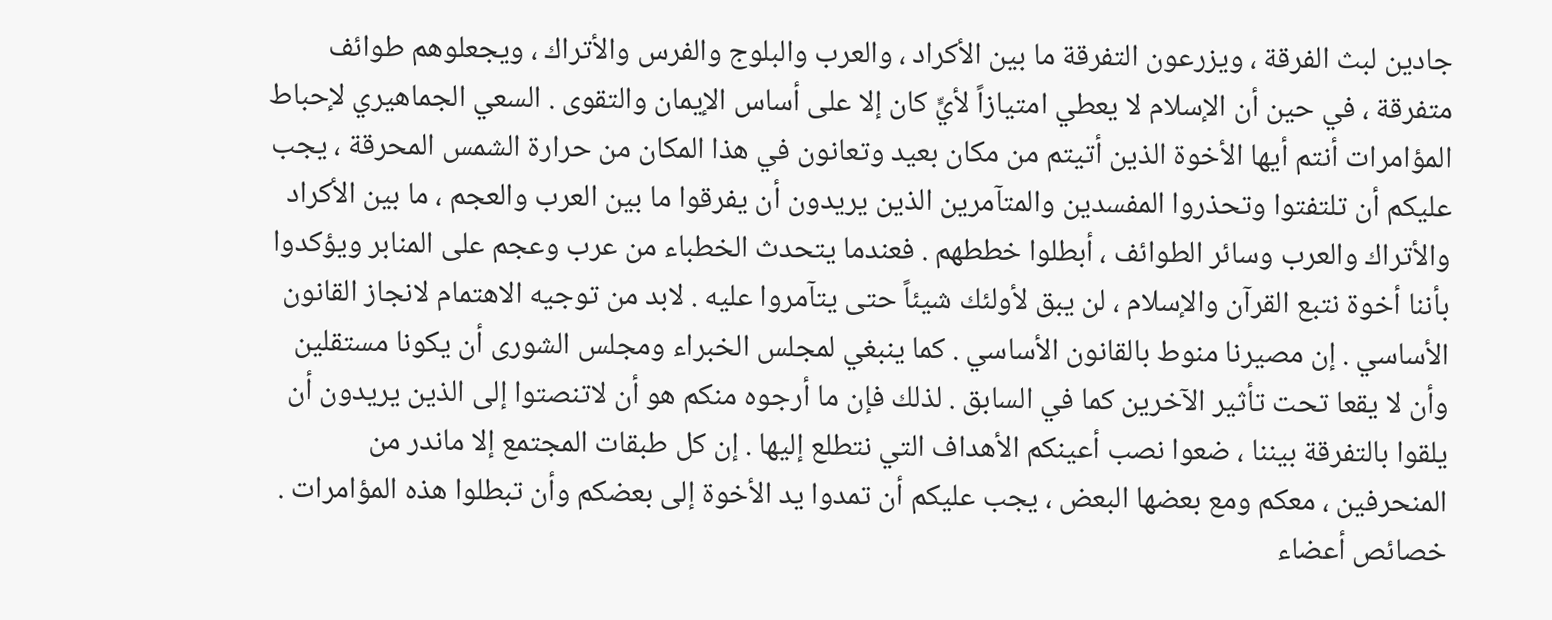جادين لبث الفرقة ، ويزرعون التفرقة ما بين الأكراد ، والعرب والبلوج والفرس والأتراك ، ويجعلوهم طوائف متفرقة ، في حين أن الإسلام لا يعطي امتيازاً لأيٍّ كان إلا على أساس الإيمان والتقوى . السعي الجماهيري لإحباط المؤامرات أنتم أيها الأخوة الذين أتيتم من مكان بعيد وتعانون في هذا المكان من حرارة الشمس المحرقة ، يجب عليكم أن تلتفتوا وتحذروا المفسدين والمتآمرين الذين يريدون أن يفرقوا ما بين العرب والعجم ، ما بين الأكراد والأتراك والعرب وسائر الطوائف ، أبطلوا خططهم . فعندما يتحدث الخطباء من عرب وعجم على المنابر ويؤكدوا بأننا أخوة نتبع القرآن والإسلام ، لن يبق لأولئك شيئاً حتى يتآمروا عليه . لابد من توجيه الاهتمام لانجاز القانون الأساسي . إن مصيرنا منوط بالقانون الأساسي . كما ينبغي لمجلس الخبراء ومجلس الشورى أن يكونا مستقلين وأن لا يقعا تحت تأثير الآخرين كما في السابق . لذلك فإن ما أرجوه منكم هو أن لاتنصتوا إلى الذين يريدون أن يلقوا بالتفرقة بيننا ، ضعوا نصب أعينكم الأهداف التي نتطلع إليها . إن كل طبقات المجتمع إلا ماندر من المنحرفين ، معكم ومع بعضها البعض ، يجب عليكم أن تمدوا يد الأخوة إلى بعضكم وأن تبطلوا هذه المؤامرات . خصائص أعضاء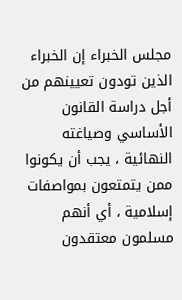مجلس الخبراء إن الخبراء الذين تودون تعيينهم من أجل دراسة القانون الأساسي وصياغته النهائية ، يجب أن يكونوا ممن يتمتعون بمواصفات إسلامية ، أي أنهم مسلمون معتقدون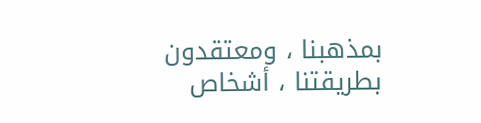بمذهبنا ، ومعتقدون بطريقتنا ، أشخاص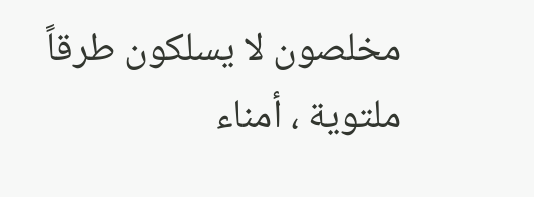مخلصون لا يسلكون طرقاً ملتوية ، أمناء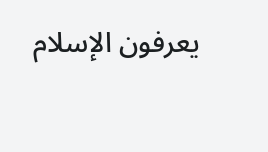يعرفون الإسلام